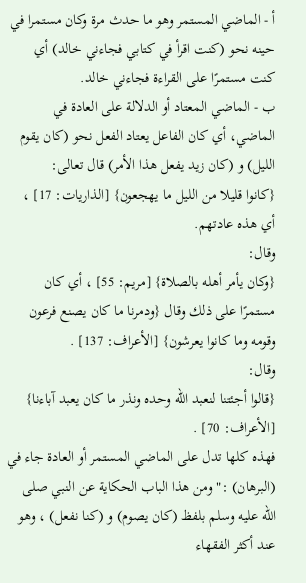أ - الماضي المستمر وهو ما حدث مرة وكان مستمرا في حينه نحو (كنت اقرأ في كتابي فجاءني خالد) أي كنت مستمرًا على القراءة فجاءني خالد.
ب - الماضي المعتاد أو الدلالة على العادة في الماضي، أي كان الفاعل يعتاد الفعل نحو (كان يقوم الليل) و (كان زيد يفعل هذا الأمر) قال تعالى:
{كانوا قليلا من الليل ما يهجعون} [الذاريات: 17] ، أي هذه عادتهم.
وقال:
{وكان يأمر أهله بالصلاة} [مريم: 55] ، أي كان مستمرًا على ذلك وقال {ودمرنا ما كان يصنع فرعون وقومه وما كانوا يعرشون} [الأعراف: 137] .
وقال:
{قالوا أجئتنا لنعبد الله وحده ونذر ما كان يعبد آباءنا} [الأعراف: 70] .
فهذه كلها تدل على الماضي المستمر أو العادة جاء في (البرهان) :"ومن هذا الباب الحكاية عن النبي صلى الله عليه وسلم بلفظ (كان يصوم) و (كنا نفعل) ، وهو عند أكثر الفقهاء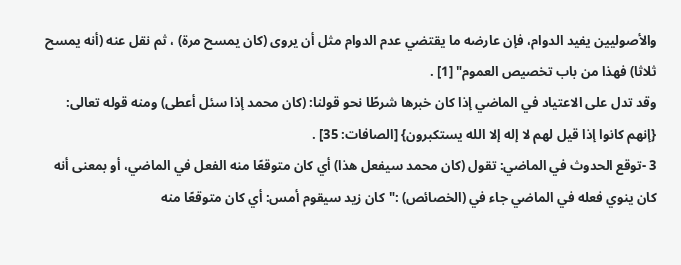والأصوليين يفيد الدوام، فإن عارضه ما يقتضي عدم الدوام مثل أن يروى (كان يمسح مرة) ، ثم نقل عنه (أنه يمسح ثلاثا) فهذا من باب تخصيص العموم" [1] .
وقد تدل على الاعتياد في الماضي إذا كان خبرها شرطًا نحو قولنا: (كان محمد إذا سئل أعطى) ومنه قوله تعالى: {إنهم كانوا إذا قيل لهم لا إله إلا الله يستكبرون} [الصافات: 35] .
3 -توقع الحدوث في الماضي: تقول (كان محمد سيفعل هذا) أي كان متوقعًا منه الفعل في الماضي، أو بمعنى أنه كان ينوي فعله في الماضي جاء في (الخصائص) :"كان زيد سيقوم أمس: أي كان متوقعًا منه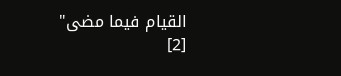القيام فيما مضى" [2]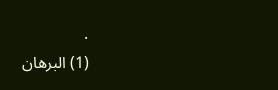.
(1) البرهان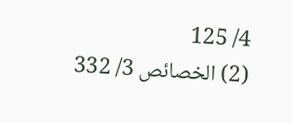4/ 125
(2) الخصائص 3/ 332